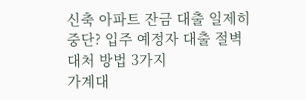신축 아파트 잔금 대출 일제히 중단? 입주 예정자 대출 절벽 대처 방법 3가지
가계대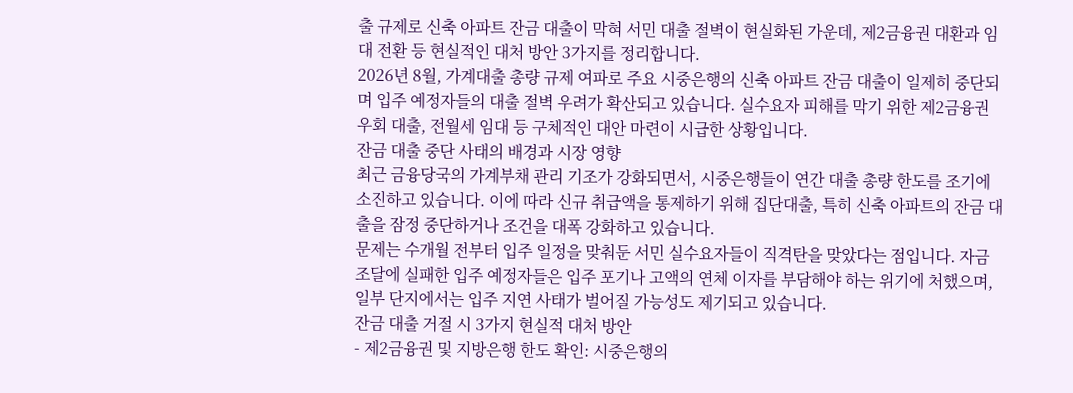출 규제로 신축 아파트 잔금 대출이 막혀 서민 대출 절벽이 현실화된 가운데, 제2금융권 대환과 임대 전환 등 현실적인 대처 방안 3가지를 정리합니다.
2026년 8월, 가계대출 총량 규제 여파로 주요 시중은행의 신축 아파트 잔금 대출이 일제히 중단되며 입주 예정자들의 대출 절벽 우려가 확산되고 있습니다. 실수요자 피해를 막기 위한 제2금융권 우회 대출, 전월세 임대 등 구체적인 대안 마련이 시급한 상황입니다.
잔금 대출 중단 사태의 배경과 시장 영향
최근 금융당국의 가계부채 관리 기조가 강화되면서, 시중은행들이 연간 대출 총량 한도를 조기에 소진하고 있습니다. 이에 따라 신규 취급액을 통제하기 위해 집단대출, 특히 신축 아파트의 잔금 대출을 잠정 중단하거나 조건을 대폭 강화하고 있습니다.
문제는 수개월 전부터 입주 일정을 맞춰둔 서민 실수요자들이 직격탄을 맞았다는 점입니다. 자금 조달에 실패한 입주 예정자들은 입주 포기나 고액의 연체 이자를 부담해야 하는 위기에 처했으며, 일부 단지에서는 입주 지연 사태가 벌어질 가능성도 제기되고 있습니다.
잔금 대출 거절 시 3가지 현실적 대처 방안
- 제2금융권 및 지방은행 한도 확인: 시중은행의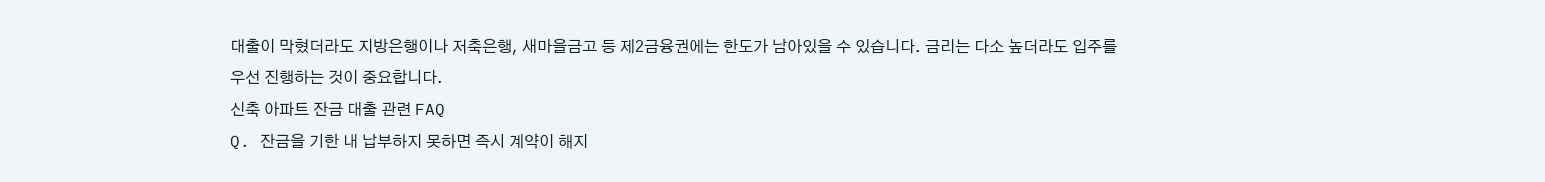대출이 막혔더라도 지방은행이나 저축은행, 새마을금고 등 제2금융권에는 한도가 남아있을 수 있습니다. 금리는 다소 높더라도 입주를 우선 진행하는 것이 중요합니다.
신축 아파트 잔금 대출 관련 FAQ
Q. 잔금을 기한 내 납부하지 못하면 즉시 계약이 해지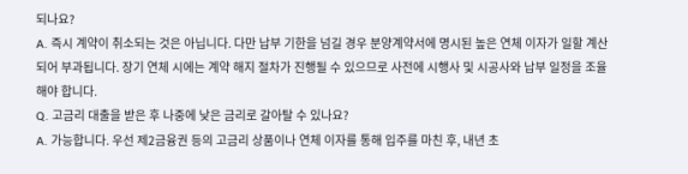되나요?
A. 즉시 계약이 취소되는 것은 아닙니다. 다만 납부 기한을 넘길 경우 분양계약서에 명시된 높은 연체 이자가 일할 계산되어 부과됩니다. 장기 연체 시에는 계약 해지 절차가 진행될 수 있으므로 사전에 시행사 및 시공사와 납부 일정을 조율해야 합니다.
Q. 고금리 대출을 받은 후 나중에 낮은 금리로 갈아탈 수 있나요?
A. 가능합니다. 우선 제2금융권 등의 고금리 상품이나 연체 이자를 통해 입주를 마친 후, 내년 초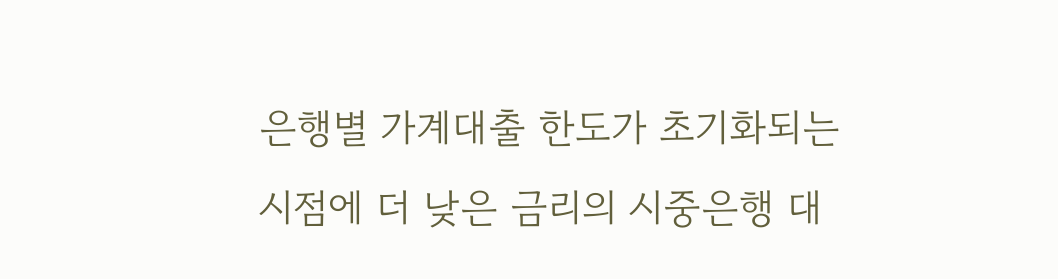은행별 가계대출 한도가 초기화되는 시점에 더 낮은 금리의 시중은행 대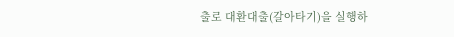출로 대환대출(갈아타기)을 실행하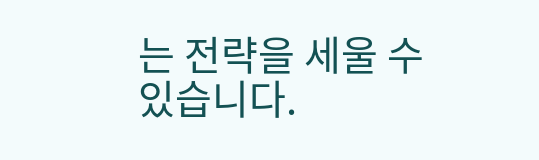는 전략을 세울 수 있습니다.